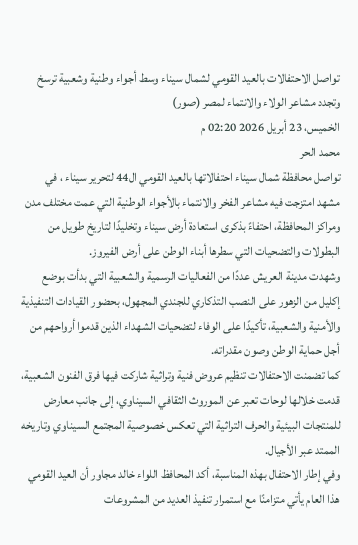تواصل الاحتفالات بالعيد القومي لشمال سيناء وسط أجواء وطنية وشعبية ترسخ وتجدد مشاعر الولاء والانتماء لمصر (صور)
الخميس، 23 أبريل 2026 02:20 م
محمد الحر
تواصل محافظة شمال سيناء احتفالاتها بالعيد القومي ال44 لتحرير سيناء ، في مشهد امتزجت فيه مشاعر الفخر والانتماء بالأجواء الوطنية التي عمت مختلف مدن ومراكز المحافظة، احتفاءً بذكرى استعادة أرض سيناء وتخليدًا لتاريخ طويل من البطولات والتضحيات التي سطرها أبناء الوطن على أرض الفيروز.
وشهدت مدينة العريش عددًا من الفعاليات الرسمية والشعبية التي بدأت بوضع إكليل من الزهور على النصب التذكاري للجندي المجهول، بحضور القيادات التنفيذية والأمنية والشعبية، تأكيدًا على الوفاء لتضحيات الشهداء الذين قدموا أرواحهم من أجل حماية الوطن وصون مقدراته.
كما تضمنت الاحتفالات تنظيم عروض فنية وتراثية شاركت فيها فرق الفنون الشعبية، قدمت خلالها لوحات تعبر عن الموروث الثقافي السيناوي، إلى جانب معارض للمنتجات البيئية والحرف التراثية التي تعكس خصوصية المجتمع السيناوي وتاريخه الممتد عبر الأجيال.
وفي إطار الاحتفال بهذه المناسبة، أكد المحافظ اللواء خالد مجاور أن العيد القومي هذا العام يأتي متزامنًا مع استمرار تنفيذ العديد من المشروعات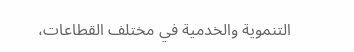التنموية والخدمية في مختلف القطاعات،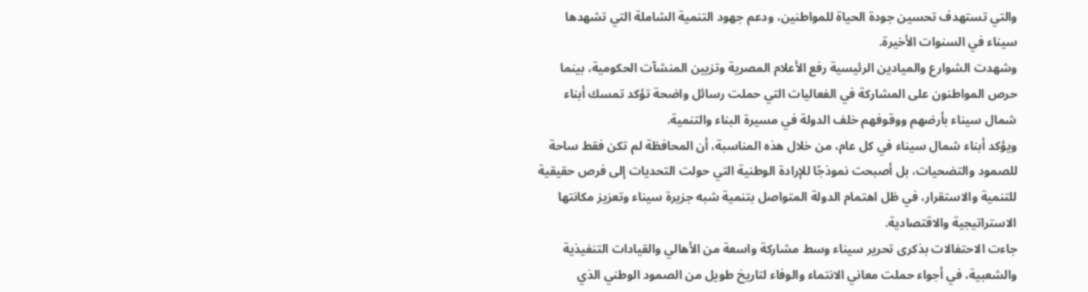والتي تستهدف تحسين جودة الحياة للمواطنين، ودعم جهود التنمية الشاملة التي تشهدها سيناء في السنوات الأخيرة.
وشهدت الشوارع والميادين الرئيسية رفع الأعلام المصرية وتزيين المنشآت الحكومية، بينما حرص المواطنون على المشاركة في الفعاليات التي حملت رسائل واضحة تؤكد تمسك أبناء شمال سيناء بأرضهم ووقوفهم خلف الدولة في مسيرة البناء والتنمية.
ويؤكد أبناء شمال سيناء في كل عام، من خلال هذه المناسبة، أن المحافظة لم تكن فقط ساحة للصمود والتضحيات، بل أصبحت نموذجًا للإرادة الوطنية التي حولت التحديات إلى فرص حقيقية للتنمية والاستقرار، في ظل اهتمام الدولة المتواصل بتنمية شبه جزيرة سيناء وتعزيز مكانتها الاستراتيجية والاقتصادية.
جاءت الاحتفالات بذكرى تحرير سيناء وسط مشاركة واسعة من الأهالي والقيادات التنفيذية والشعبية، في أجواء حملت معاني الانتماء والوفاء لتاريخ طويل من الصمود الوطني الذي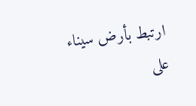ارتبط بأرض سيناء على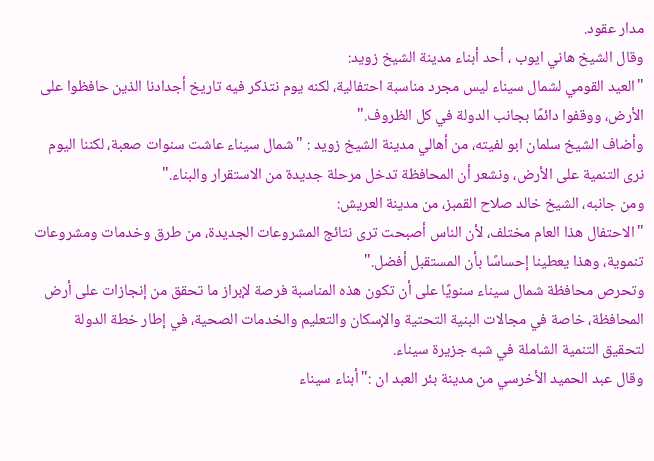مدار عقود.
وقال الشيخ هاني ايوب ، أحد أبناء مدينة الشيخ زويد:
"العيد القومي لشمال سيناء ليس مجرد مناسبة احتفالية، لكنه يوم نتذكر فيه تاريخ أجدادنا الذين حافظوا على الأرض، ووقفوا دائمًا بجانب الدولة في كل الظروف."
وأضاف الشيخ سلمان ابو لفيته، من أهالي مدينة الشيخ زويد : "شمال سيناء عاشت سنوات صعبة، لكننا اليوم نرى التنمية على الأرض، ونشعر أن المحافظة تدخل مرحلة جديدة من الاستقرار والبناء."
ومن جانبه، الشيخ خالد صلاح القمبز، من مدينة العريش:
"الاحتفال هذا العام مختلف، لأن الناس أصبحت ترى نتائج المشروعات الجديدة، من طرق وخدمات ومشروعات تنموية، وهذا يعطينا إحساسًا بأن المستقبل أفضل."
وتحرص محافظة شمال سيناء سنويًا على أن تكون هذه المناسبة فرصة لإبراز ما تحقق من إنجازات على أرض المحافظة، خاصة في مجالات البنية التحتية والإسكان والتعليم والخدمات الصحية، في إطار خطة الدولة لتحقيق التنمية الشاملة في شبه جزيرة سيناء.
وقال عبد الحميد الأخرسي من مدينة بئر العبد ان :"أبناء سيناء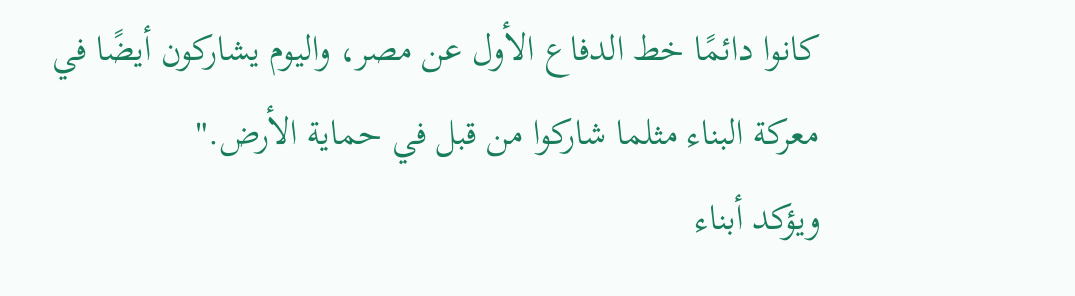كانوا دائمًا خط الدفاع الأول عن مصر، واليوم يشاركون أيضًا في معركة البناء مثلما شاركوا من قبل في حماية الأرض."
ويؤكد أبناء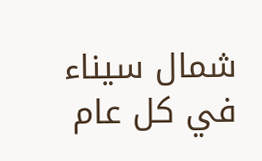شمال سيناء في كل عام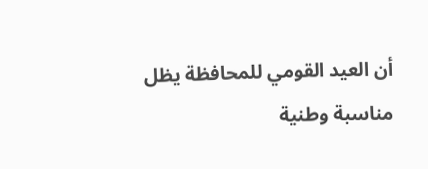أن العيد القومي للمحافظة يظل مناسبة وطنية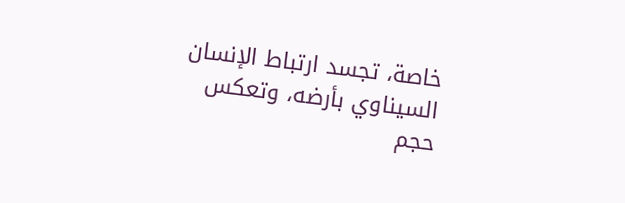خاصة، تجسد ارتباط الإنسان السيناوي بأرضه، وتعكس حجم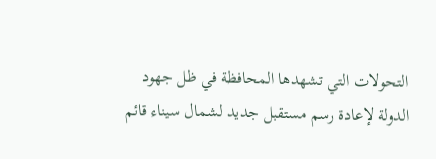التحولات التي تشهدها المحافظة في ظل جهود الدولة لإعادة رسم مستقبل جديد لشمال سيناء قائم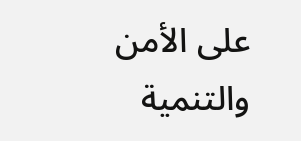على الأمن والتنمية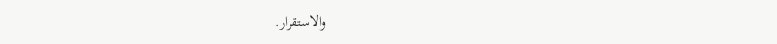والاستقرار.